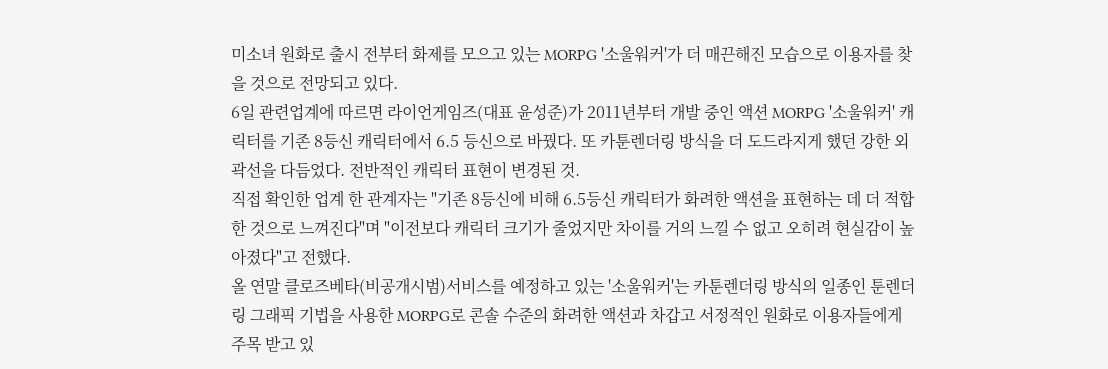미소녀 원화로 출시 전부터 화제를 모으고 있는 MORPG '소울워커'가 더 매끈해진 모습으로 이용자를 찾을 것으로 전망되고 있다.
6일 관련업계에 따르면 라이언게임즈(대표 윤성준)가 2011년부터 개발 중인 액션 MORPG '소울워커' 캐릭터를 기존 8등신 캐릭터에서 6.5 등신으로 바꿨다. 또 카툰렌더링 방식을 더 도드라지게 했던 강한 외곽선을 다듬었다. 전반적인 캐릭터 표현이 변경된 것.
직접 확인한 업계 한 관계자는 "기존 8등신에 비해 6.5등신 캐릭터가 화려한 액션을 표현하는 데 더 적합한 것으로 느껴진다"며 "이전보다 캐릭터 크기가 줄었지만 차이를 거의 느낄 수 없고 오히려 현실감이 높아졌다"고 전했다.
올 연말 클로즈베타(비공개시범)서비스를 예정하고 있는 '소울워커'는 카툰렌더링 방식의 일종인 툰렌더링 그래픽 기법을 사용한 MORPG로 콘솔 수준의 화려한 액션과 차갑고 서정적인 원화로 이용자들에게 주목 받고 있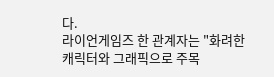다.
라이언게임즈 한 관계자는 "화려한 캐릭터와 그래픽으로 주목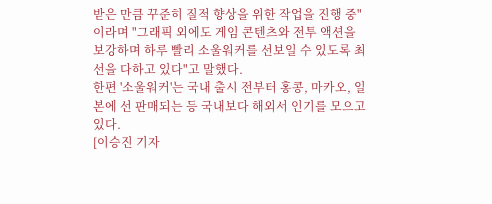받은 만큼 꾸준히 질적 향상을 위한 작업을 진행 중"이라며 "그래픽 외에도 게임 콘텐츠와 전투 액션을 보강하며 하루 빨리 소울워커를 선보일 수 있도록 최선을 다하고 있다"고 말했다.
한편 '소울워커'는 국내 출시 전부터 홍콩, 마카오, 일본에 선 판매되는 등 국내보다 해외서 인기를 모으고 있다.
[이승진 기자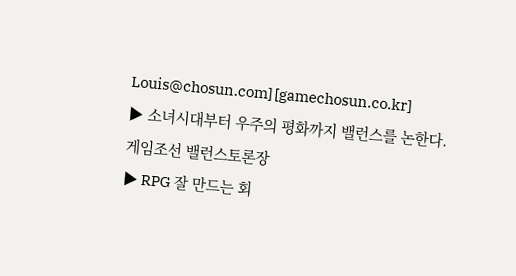Louis@chosun.com] [gamechosun.co.kr]
▶ 소녀시대부터 우주의 평화까지 밸런스를 논한다. 게임조선 밸런스토론장
▶ RPG 잘 만드는 회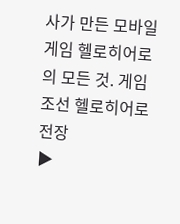사가 만든 모바일게임 헬로히어로의 모든 것. 게임조선 헬로히어로 전장
▶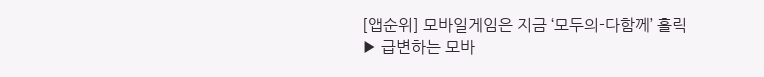[앱순위] 모바일게임은 지금 ‘모두의-다함께’ 홀릭
▶ 급변하는 모바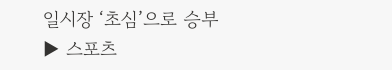일시장 ‘초심’으로 승부
▶ 스포츠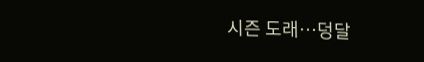시즌 도래…덩달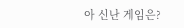아 신난 게임은?